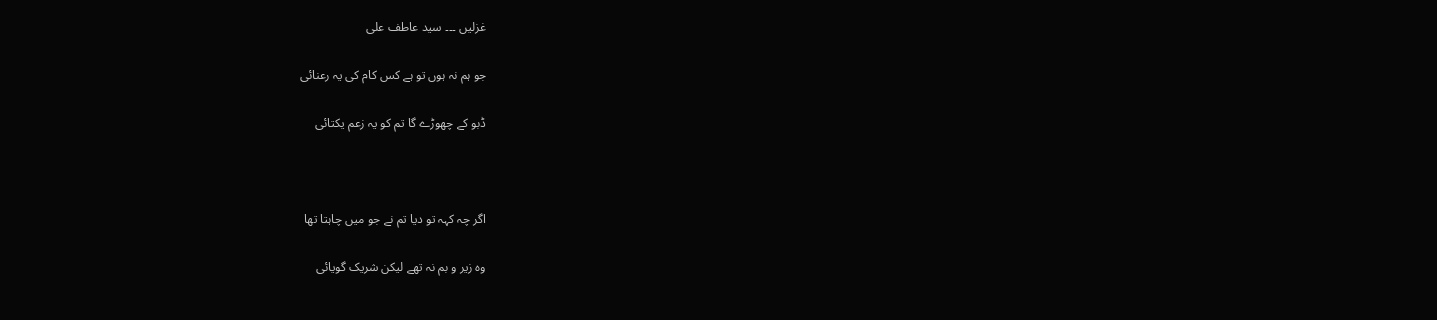غزلیں ۔۔۔ سید عاطف علی

جو ہم نہ ہوں تو ہے کس کام کی یہ رعنائی

ڈبو کے چھوڑے گا تم کو یہ زعم یکتائی



اگر چہ کہہ تو دیا تم نے جو میں چاہتا تھا

وہ زیر و بم نہ تھے لیکن شریک گویائی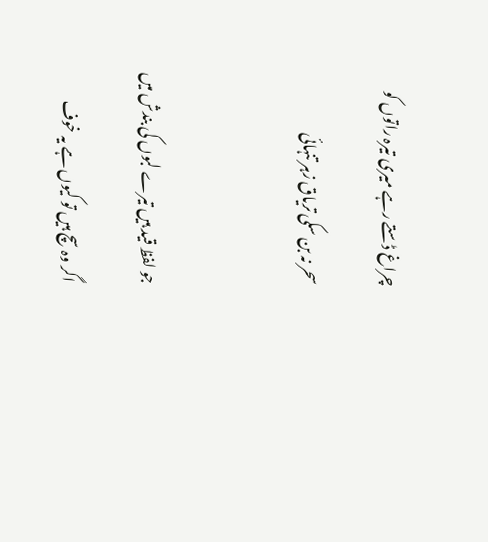چراغ ڈستے رہے میری تیرہ راتوں کو

سحر نہ بن سکی تریاق زہر تنہائی



جو لفظ قید ہیں تیرے لبوں کی بندش میں

اگر وہ سچ ہیں تو کیوں ہے یہ خوف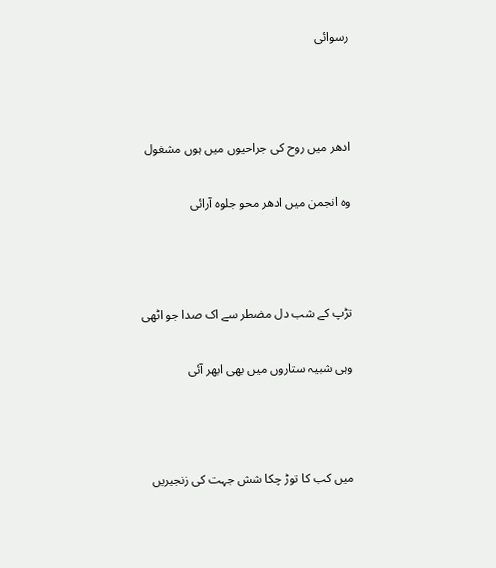رسوائی



ادھر میں روح کی جراحیوں میں ہوں مشغول

وہ انجمن میں ادھر محو جلوہ آرائی



تڑپ کے شب دل مضطر سے اک صدا جو اٹھی

وہی شبیہ ستاروں میں بھی ابھر آئی



میں کب کا توڑ چکا شش جہت کی زنجیریں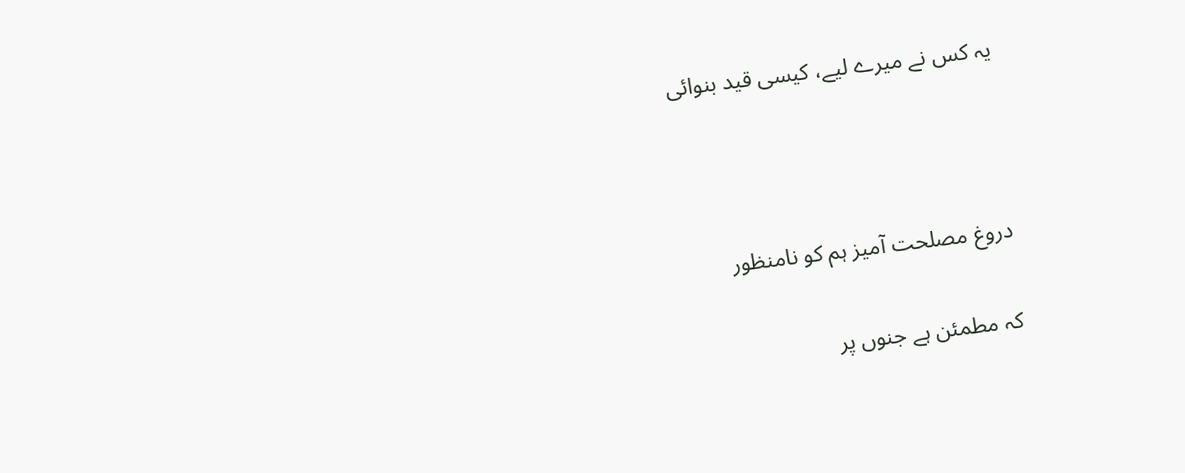یہ کس نے میرے لیے، کیسی قید بنوائی



دروغ مصلحت آمیز ہم کو نامنظور

کہ مطمئن ہے جنوں پر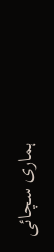ہماری سچائی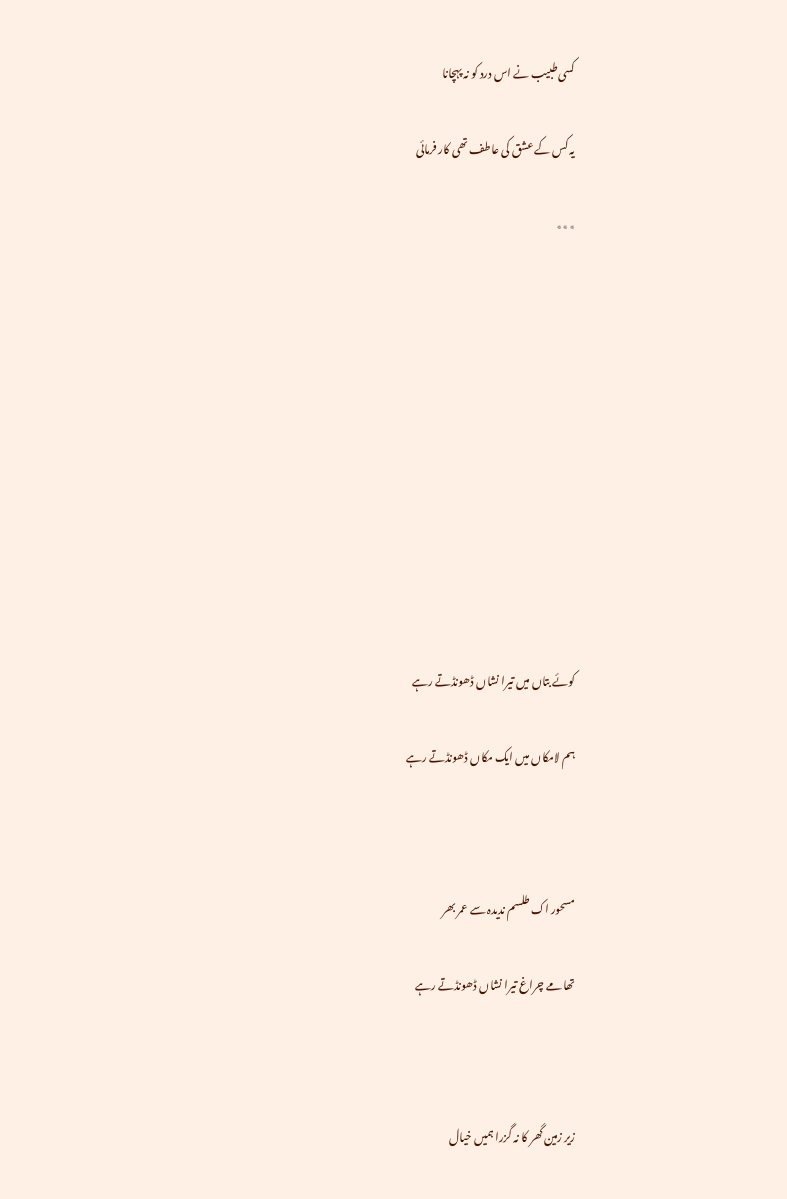کسی طبیب نے اس درد کو نہ پہچانا

یہ کس کے عشق کی عاطف تھی کار فرمائی

٭٭٭











کوئے بتاں میں تیرا نشاں ڈھونڈتے رہے

ہم لامکاں میں ایک مکاں ڈھونڈتے رہے



مسحور اک طلسم ندیدہ سے عمر بھر

تھامے چراغ تیرا نشاں ڈھونڈتے رہے



زیر زمین گھر کا نہ گزرا ہمیں خیال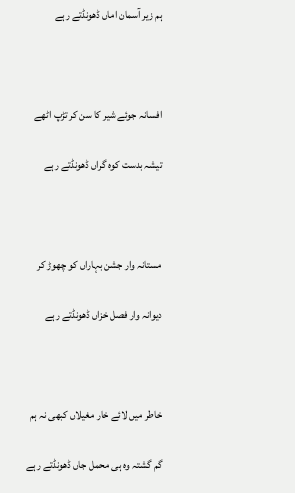ہم زیر آسمان اماں ڈھونڈتے رہے



افسانہ جوئے شیر کا سن کر تڑپ اٹھے

تیشہ بدست کوہ گراں ڈھونڈتے رہے



مستانہ وار جشن بہاراں کو چھوڑ کر

دیوانہ وار فصل خزاں ڈھونڈتے رہے



خاطر میں لائے خار مغیلاں کبھی نہ ہم

گم گشتہ وہ ہی محمل جاں ڈھونڈتے رہے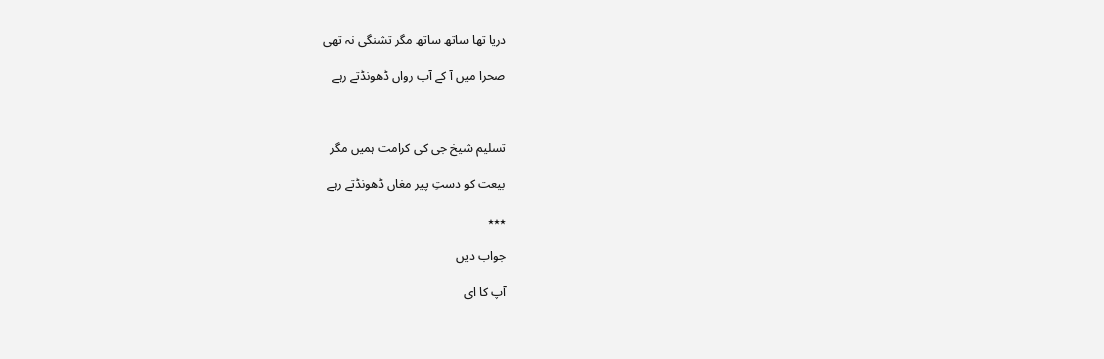دریا تھا ساتھ ساتھ مگر تشنگی نہ تھی

صحرا میں آ کے آب رواں ڈھونڈتے رہے



تسلیم شیخ جی کی کرامت ہمیں مگر

بیعت کو دستِ پیر مغاں ڈھونڈتے رہے

٭٭٭

جواب دیں

آپ کا ای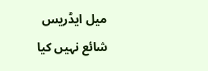میل ایڈریس شائع نہیں کیا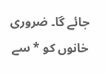جائے گا۔ ضروری خانوں کو * سے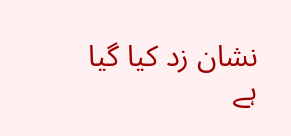نشان زد کیا گیا ہے